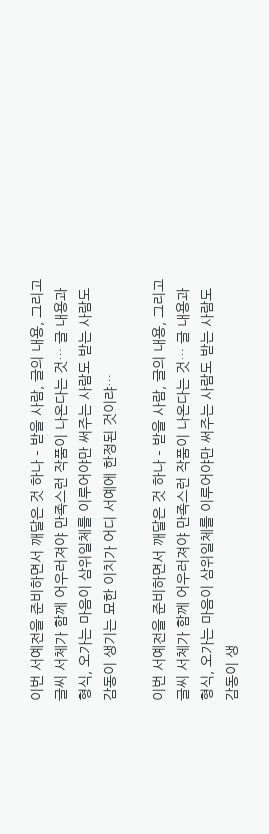이번 서예전을 준비하면서 깨달은 것 하나 – 받을 사람, 글의 내용, 그리고 글씨 서체가 함께 어우러져야 만족스런 작품이 나온다는 것… 글 내용과 형식, 오가는 마음이 삼위일체를 이루어야만 써주는 사람도 받는 사람도 감동이 생기는 묘한 이치가 어디 서예에 한정된 것이랴…

이번 서예전을 준비하면서 깨달은 것 하나 – 받을 사람, 글의 내용, 그리고 글씨 서체가 함께 어우러져야 만족스런 작품이 나온다는 것… 글 내용과 형식, 오가는 마음이 삼위일체를 이루어야만 써주는 사람도 받는 사람도 감동이 생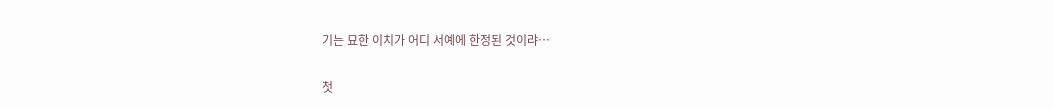기는 묘한 이치가 어디 서예에 한정된 것이랴…

첫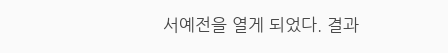서예전을 열게 되었다. 결과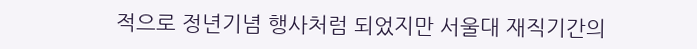적으로 정년기념 행사처럼 되었지만 서울대 재직기간의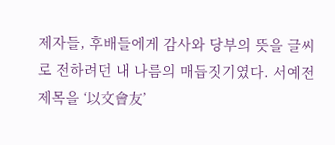제자들, 후배들에게 감사와 당부의 뜻을 글씨로 전하려던 내 나름의 매듭짓기였다. 서예전 제목을 ‘以文會友’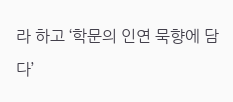라 하고 ‘학문의 인연 묵향에 담다’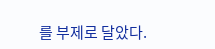를 부제로 달았다.